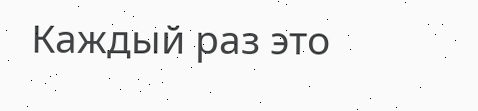Каждый раз это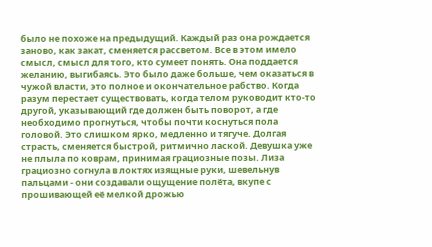было не похоже на предыдущий. Каждый раз она рождается заново, как закат, сменяется рассветом. Все в этом имело смысл, смысл для того, кто сумеет понять. Она поддается желанию, выгибаясь. Это было даже больше, чем оказаться в чужой власти, это полное и окончательное рабство. Когда разум перестает существовать, когда телом руководит кто-то другой, указывающий где должен быть поворот, а где необходимо прогнуться, чтобы почти коснуться пола головой. Это слишком ярко, медленно и тягуче. Долгая страсть, сменяется быстрой, ритмично лаской. Девушка уже не плыла по коврам, принимая грациозные позы. Лиза грациозно согнула в локтях изящные руки, шевельнув пальцами - они создавали ощущение полёта, вкупе с прошивающей её мелкой дрожью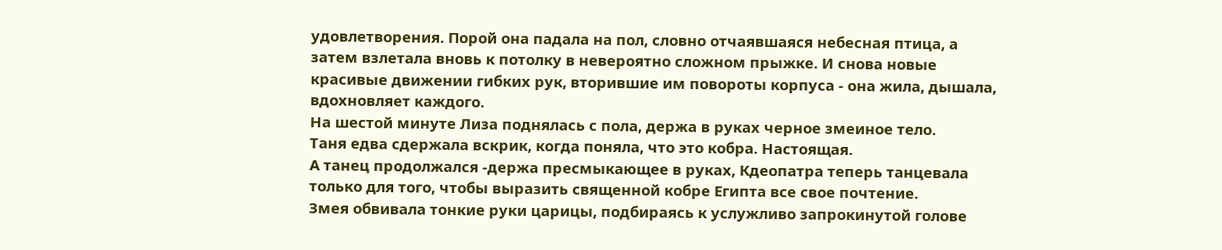удовлетворения. Порой она падала на пол, словно отчаявшаяся небесная птица, а затем взлетала вновь к потолку в невероятно сложном прыжке. И снова новые красивые движении гибких рук, вторившие им повороты корпуса - она жила, дышала, вдохновляет каждого.
На шестой минуте Лиза поднялась с пола, держа в руках черное змеиное тело.
Таня едва сдержала вскрик, когда поняла, что это кобра. Настоящая.
А танец продолжался -держа пресмыкающее в руках, Кдеопатра теперь танцевала только для того, чтобы выразить священной кобре Египта все свое почтение.
Змея обвивала тонкие руки царицы, подбираясь к услужливо запрокинутой голове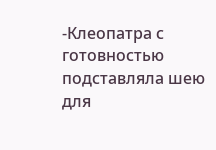-Клеопатра с готовностью подставляла шею для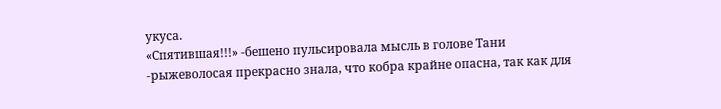укуса.
«Спятившая!!!» -бешено пульсировала мысль в голове Тани -рыжеволосая прекрасно знала, что кобра крайне опасна, так как для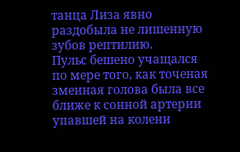танца Лиза явно раздобыла не лишенную зубов рептилию.
Пульс бешено учащался по мере того, как точеная змеиная голова была все ближе к сонной артерии упавшей на колени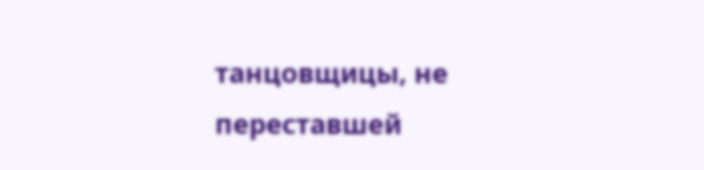танцовщицы, не переставшей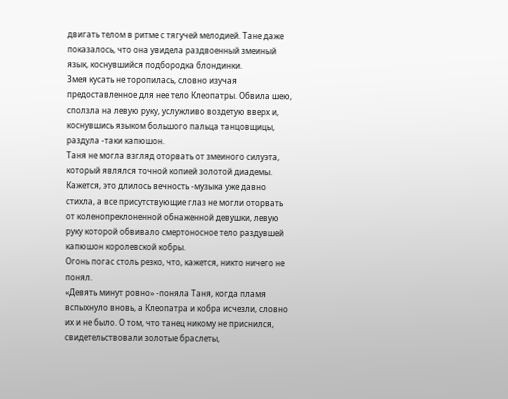двигать телом в ритме с тягучей мелодией. Тане даже показалось, что она увидела раздвоенный змеиный язык, коснувшийся подбородка блондинки.
Змея кусать не торопилась, словно изучая предоставленное для нее тело Клеопатры. Обвила шею, сползла на левую руку, услужливо воздетую вверх и, коснувшись языком большого пальца танцовщицы, раздула -таки капюшон.
Таня не могла взгляд оторвать от змеиного силуэта, который являлся точной копией золотой диадемы. Кажется, это длилось вечность -музыка уже давно стихла, а все присутствующие глаз не могли оторвать от коленопреклоненной обнаженной девушки, левую руку которой обвивало смертоносное тело раздувшей капюшон королевской кобры.
Огонь погас столь резко, что, кажется, никто ничего не понял.
«Девять минут ровно» -поняла Таня, когда пламя вспыхнуло вновь, а Клеопатра и кобра исчезли, словно их и не было. О том, что танец никому не приснился, свидетельствовали золотые браслеты,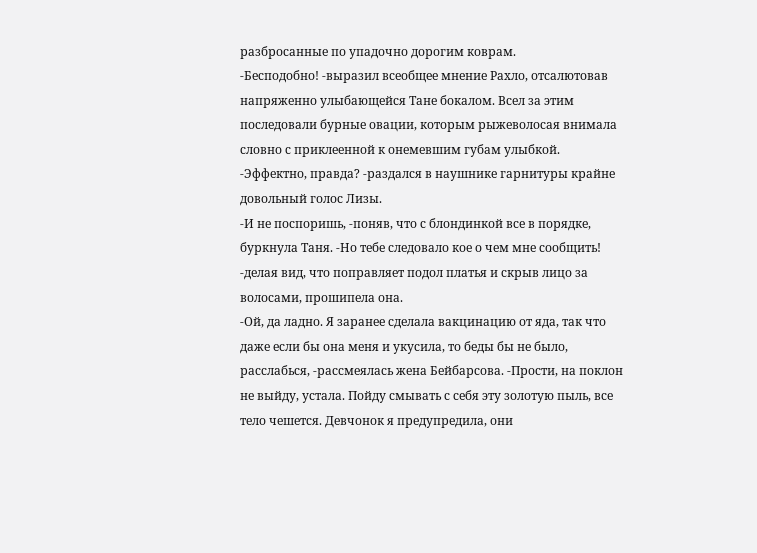разбросанные по упадочно дорогим коврам.
-Бесподобно! -выразил всеобщее мнение Рахло, отсалютовав напряженно улыбающейся Тане бокалом. Всел за этим последовали бурные овации, которым рыжеволосая внимала словно с приклеенной к онемевшим губам улыбкой.
-Эффектно, правда? -раздался в наушнике гарнитуры крайне довольный голос Лизы.
-И не поспоришь, -поняв, что с блондинкой все в порядке, буркнула Таня. -Но тебе следовало кое о чем мне сообщить! -делая вид, что поправляет подол платья и скрыв лицо за волосами, прошипела она.
-Ой, да ладно. Я заранее сделала вакцинацию от яда, так что даже если бы она меня и укусила, то беды бы не было, расслабься, -рассмеялась жена Бейбарсова. -Прости, на поклон не выйду, устала. Пойду смывать с себя эту золотую пыль, все тело чешется. Девчонок я предупредила, они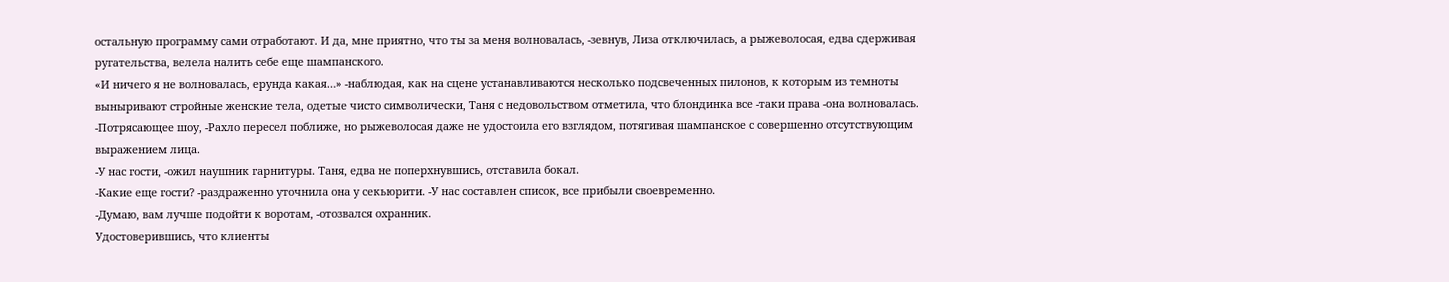остальную программу сами отработают. И да, мне приятно, что ты за меня волновалась, -зевнув, Лиза отключилась, а рыжеволосая, едва сдерживая ругательства, велела налить себе еще шампанского.
«И ничего я не волновалась, ерунда какая…» -наблюдая, как на сцене устанавливаются несколько подсвеченных пилонов, к которым из темноты выныривают стройные женские тела, одетые чисто символически, Таня с недовольством отметила, что блондинка все -таки права -она волновалась.
-Потрясающее шоу, -Рахло пересел поближе, но рыжеволосая даже не удостоила его взглядом, потягивая шампанское с совершенно отсутствующим выражением лица.
-У нас гости, -ожил наушник гарнитуры. Таня, едва не поперхнувшись, отставила бокал.
-Какие еще гости? -раздраженно уточнила она у секьюрити. -У нас составлен список, все прибыли своевременно.
-Думаю, вам лучше подойти к воротам, -отозвался охранник.
Удостоверившись, что клиенты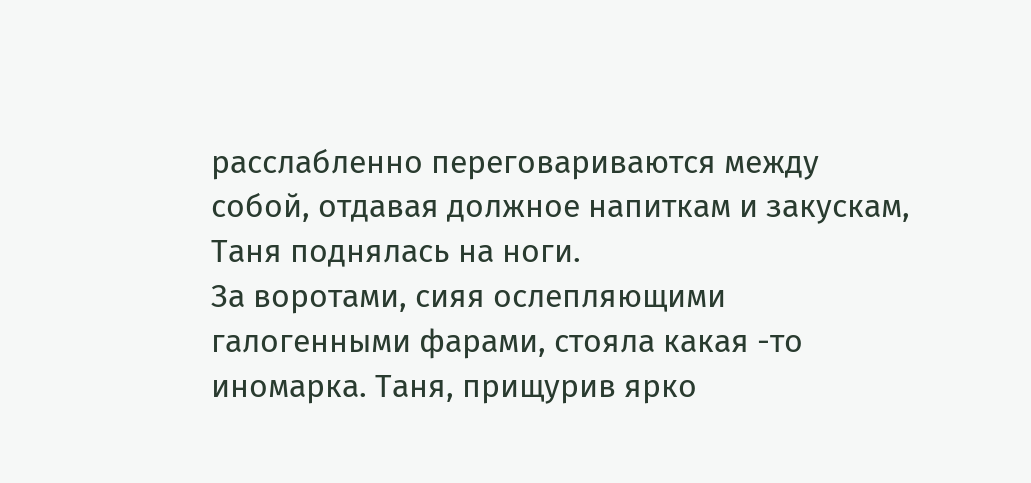расслабленно переговариваются между собой, отдавая должное напиткам и закускам, Таня поднялась на ноги.
За воротами, сияя ослепляющими галогенными фарами, стояла какая -то иномарка. Таня, прищурив ярко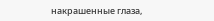накрашенные глаза,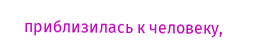приблизилась к человеку,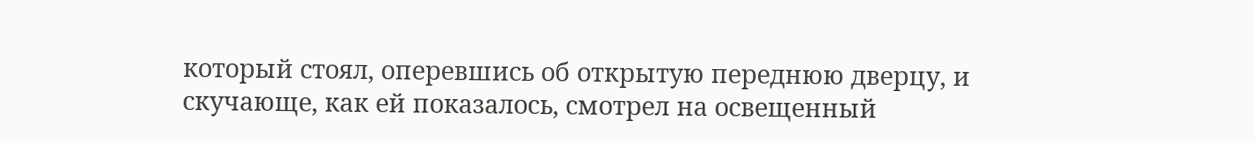который стоял, оперевшись об открытую переднюю дверцу, и скучающе, как ей показалось, смотрел на освещенный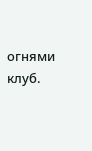огнями клуб.